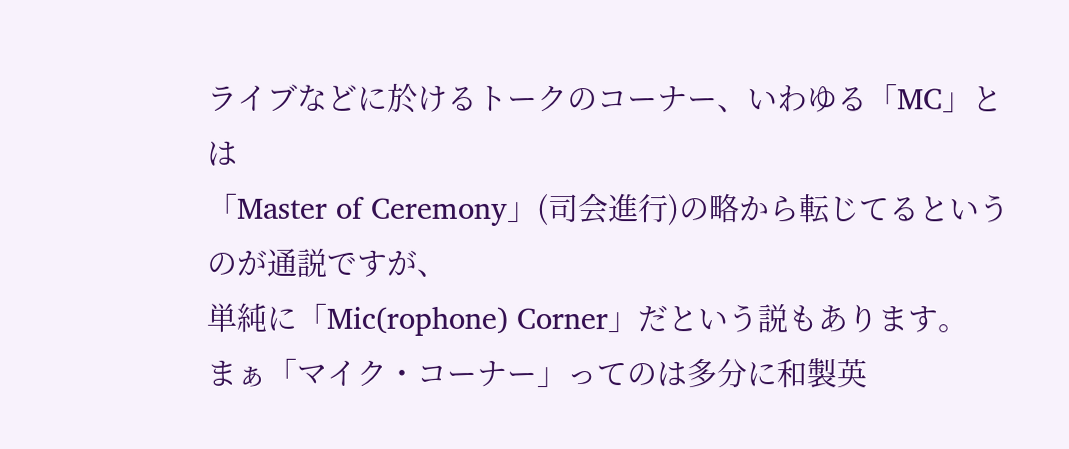ライブなどに於けるトークのコーナー、いわゆる「MC」とは
「Master of Ceremony」(司会進行)の略から転じてるというのが通説ですが、
単純に「Mic(rophone) Corner」だという説もあります。
まぁ「マイク・コーナー」ってのは多分に和製英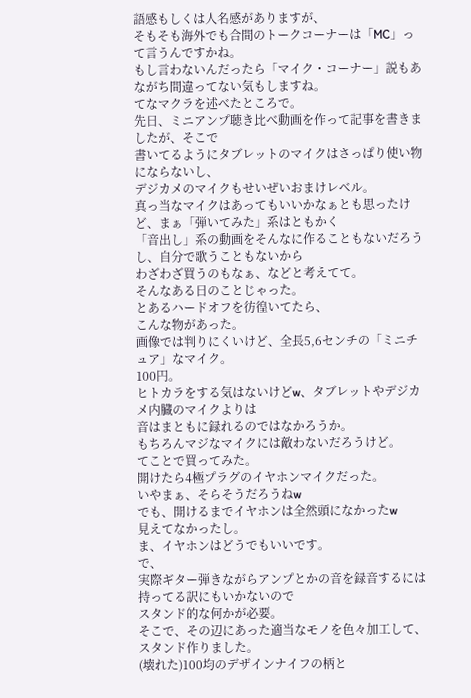語感もしくは人名感がありますが、
そもそも海外でも合間のトークコーナーは「MC」って言うんですかね。
もし言わないんだったら「マイク・コーナー」説もあながち間違ってない気もしますね。
てなマクラを述べたところで。
先日、ミニアンプ聴き比べ動画を作って記事を書きましたが、そこで
書いてるようにタブレットのマイクはさっぱり使い物にならないし、
デジカメのマイクもせいぜいおまけレベル。
真っ当なマイクはあってもいいかなぁとも思ったけど、まぁ「弾いてみた」系はともかく
「音出し」系の動画をそんなに作ることもないだろうし、自分で歌うこともないから
わざわざ買うのもなぁ、などと考えてて。
そんなある日のことじゃった。
とあるハードオフを彷徨いてたら、
こんな物があった。
画像では判りにくいけど、全長5,6センチの「ミニチュア」なマイク。
100円。
ヒトカラをする気はないけどw、タブレットやデジカメ内臓のマイクよりは
音はまともに録れるのではなかろうか。
もちろんマジなマイクには敵わないだろうけど。
てことで買ってみた。
開けたら4極プラグのイヤホンマイクだった。
いやまぁ、そらそうだろうねw
でも、開けるまでイヤホンは全然頭になかったw
見えてなかったし。
ま、イヤホンはどうでもいいです。
で、
実際ギター弾きながらアンプとかの音を録音するには持ってる訳にもいかないので
スタンド的な何かが必要。
そこで、その辺にあった適当なモノを色々加工して、
スタンド作りました。
(壊れた)100均のデザインナイフの柄と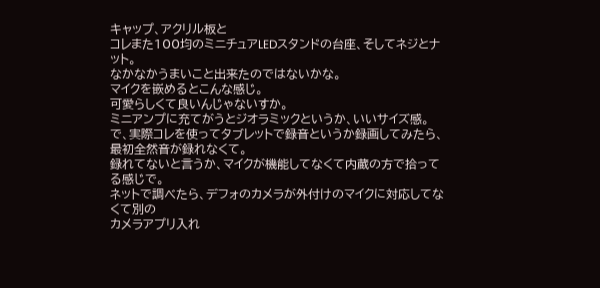キャップ、アクリル板と
コレまた100均のミニチュアLEDスタンドの台座、そしてネジとナット。
なかなかうまいこと出来たのではないかな。
マイクを嵌めるとこんな感じ。
可愛らしくて良いんじゃないすか。
ミニアンプに充てがうとジオラミックというか、いいサイズ感。
で、実際コレを使ってタブレットで録音というか録画してみたら、
最初全然音が録れなくて。
録れてないと言うか、マイクが機能してなくて内蔵の方で拾ってる感じで。
ネットで調べたら、デフォのカメラが外付けのマイクに対応してなくて別の
カメラアプリ入れ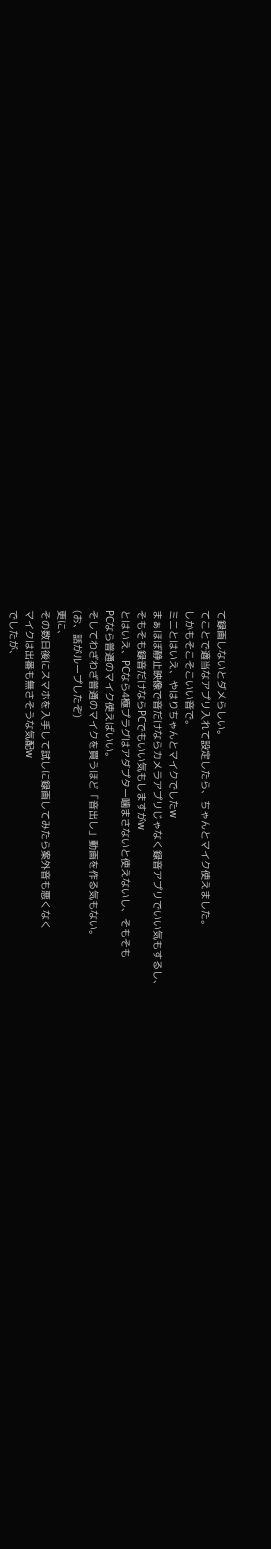て録画しないとダメらしい。
てことで適当なアプリ入れて設定したら、ちゃんとマイク使えました。
しかもそこそこいい音で。
ミニとはいえ、やはりちゃんとマイクでしたw
まぁほぼ静止映像で音だけならカメラアプリじゃなく録音アプリでいい気もするし、
そもそも録音だけならPCでもいい気もしますがw
とはいえ、PCなら4極プラグはアダプター噛まさないと使えないし、そもそも
PCなら普通のマイク使えばいい。
そしてわざわざ普通のマイクを買うほど「音出し」動画を作る気もない。
(お、話がループしたぞ)
更に、
その数日後にスマホを入手して試しに録画してみたら案外音も悪くなく
マイクは出番も無さそうな気配w
でしたが、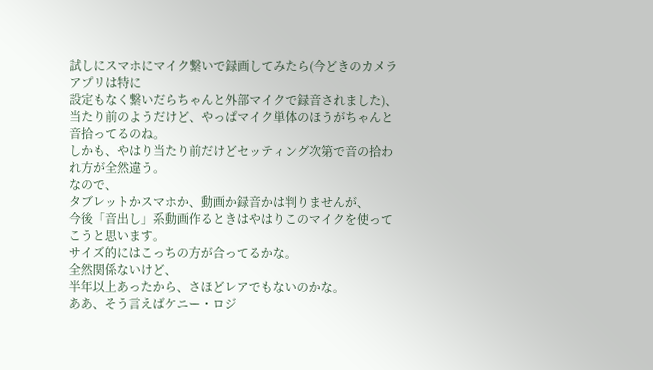試しにスマホにマイク繋いで録画してみたら(今どきのカメラアプリは特に
設定もなく繋いだらちゃんと外部マイクで録音されました)、
当たり前のようだけど、やっぱマイク単体のほうがちゃんと音拾ってるのね。
しかも、やはり当たり前だけどセッティング次第で音の拾われ方が全然違う。
なので、
タブレットかスマホか、動画か録音かは判りませんが、
今後「音出し」系動画作るときはやはりこのマイクを使ってこうと思います。
サイズ的にはこっちの方が合ってるかな。
全然関係ないけど、
半年以上あったから、さほどレアでもないのかな。
ああ、そう言えばケニー・ロジ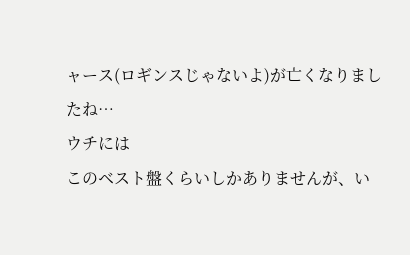ャース(ロギンスじゃないよ)が亡くなりましたね…
ウチには
このベスト盤くらいしかありませんが、い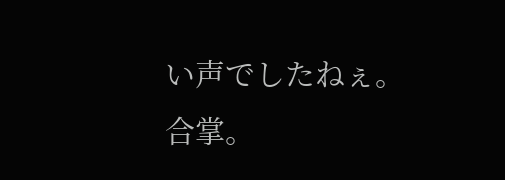い声でしたねぇ。
合掌。